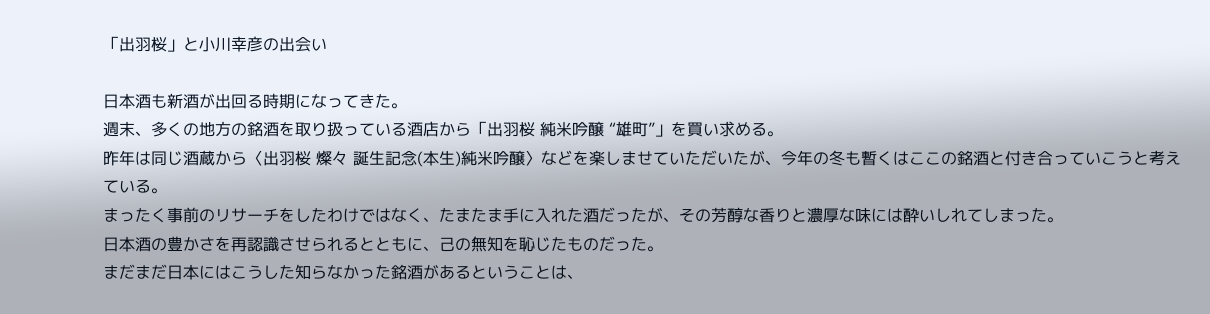「出羽桜」と小川幸彦の出会い

日本酒も新酒が出回る時期になってきた。
週末、多くの地方の銘酒を取り扱っている酒店から「出羽桜 純米吟醸 “雄町”」を買い求める。
昨年は同じ酒蔵から〈出羽桜 燦々 誕生記念(本生)純米吟醸〉などを楽しませていただいたが、今年の冬も暫くはここの銘酒と付き合っていこうと考えている。
まったく事前のリサーチをしたわけではなく、たまたま手に入れた酒だったが、その芳醇な香りと濃厚な味には酔いしれてしまった。
日本酒の豊かさを再認識させられるとともに、己の無知を恥じたものだった。
まだまだ日本にはこうした知らなかった銘酒があるということは、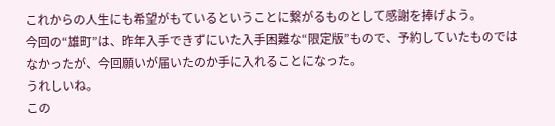これからの人生にも希望がもているということに繋がるものとして感謝を捧げよう。
今回の“雄町”は、昨年入手できずにいた入手困難な“限定版”もので、予約していたものではなかったが、今回願いが届いたのか手に入れることになった。
うれしいね。
この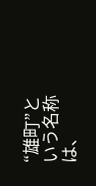“雄町”という名称は、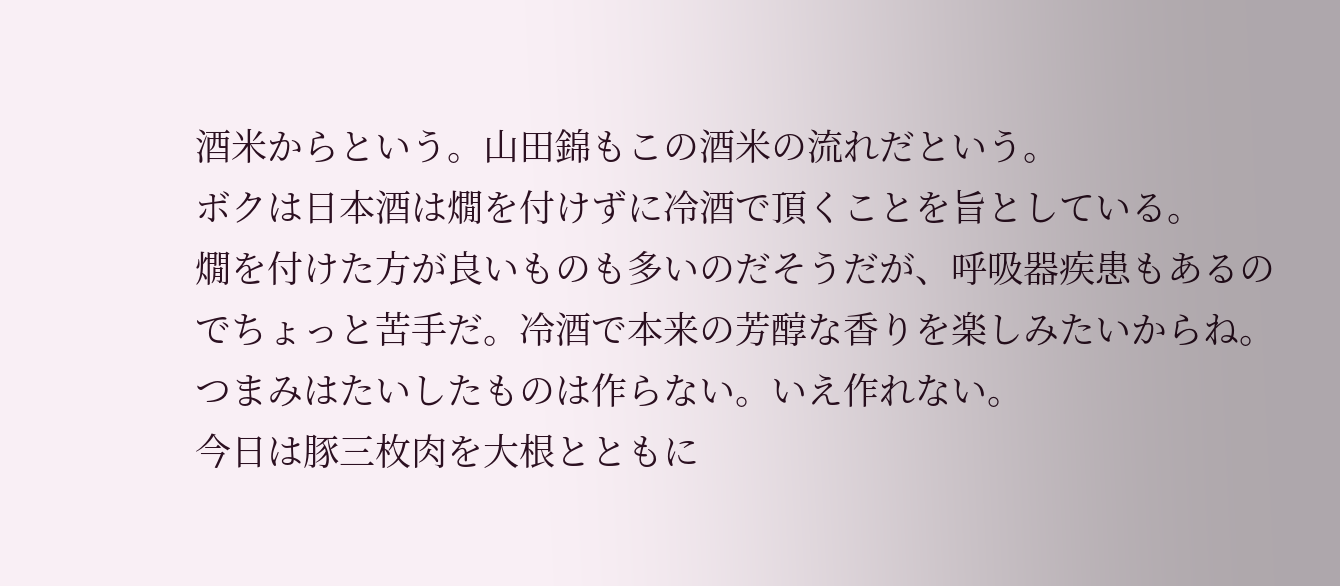酒米からという。山田錦もこの酒米の流れだという。
ボクは日本酒は燗を付けずに冷酒で頂くことを旨としている。
燗を付けた方が良いものも多いのだそうだが、呼吸器疾患もあるのでちょっと苦手だ。冷酒で本来の芳醇な香りを楽しみたいからね。
つまみはたいしたものは作らない。いえ作れない。
今日は豚三枚肉を大根とともに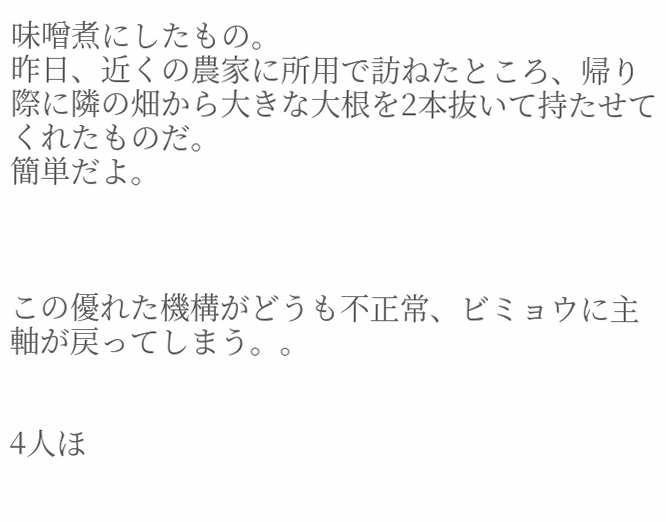味噌煮にしたもの。
昨日、近くの農家に所用で訪ねたところ、帰り際に隣の畑から大きな大根を2本抜いて持たせてくれたものだ。
簡単だよ。



この優れた機構がどうも不正常、ビミョウに主軸が戻ってしまう。。


4人ほ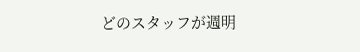どのスタッフが週明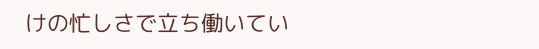けの忙しさで立ち働いてい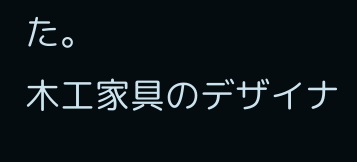た。
木工家具のデザイナ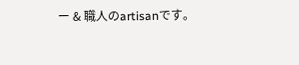ー & 職人のartisanです。